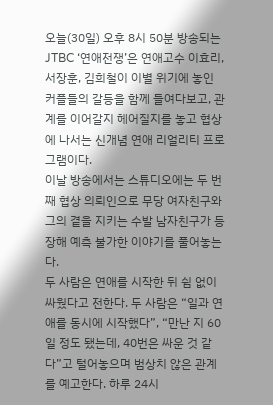오늘(30일) 오후 8시 50분 방송되는 JTBC ‘연애전쟁’은 연애고수 이효리, 서장훈, 김희철이 이별 위기에 놓인 커플들의 갈등을 함께 들여다보고, 관계를 이어갈지 헤어질지를 놓고 협상에 나서는 신개념 연애 리얼리티 프로그램이다.
이날 방송에서는 스튜디오에는 두 번째 협상 의뢰인으로 무당 여자친구와 그의 곁을 지키는 수발 남자친구가 등장해 예측 불가한 이야기를 풀어놓는다.
두 사람은 연애를 시작한 뒤 쉼 없이 싸웠다고 전한다. 두 사람은 “일과 연애를 동시에 시작했다”, “만난 지 60일 정도 됐는데, 40번은 싸운 것 같다”고 털어놓으며 범상치 않은 관계를 예고한다. 하루 24시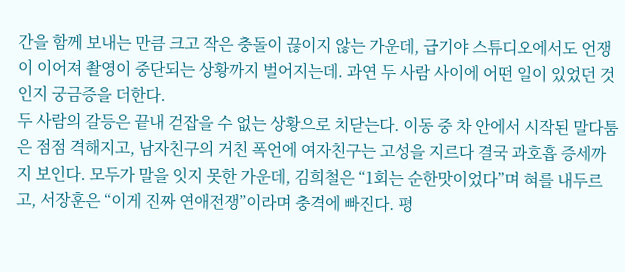간을 함께 보내는 만큼 크고 작은 충돌이 끊이지 않는 가운데, 급기야 스튜디오에서도 언쟁이 이어져 촬영이 중단되는 상황까지 벌어지는데. 과연 두 사람 사이에 어떤 일이 있었던 것인지 궁금증을 더한다.
두 사람의 갈등은 끝내 걷잡을 수 없는 상황으로 치닫는다. 이동 중 차 안에서 시작된 말다툼은 점점 격해지고, 남자친구의 거친 폭언에 여자친구는 고성을 지르다 결국 과호흡 증세까지 보인다. 모두가 말을 잇지 못한 가운데, 김희철은 “1회는 순한맛이었다”며 혀를 내두르고, 서장훈은 “이게 진짜 연애전쟁”이라며 충격에 빠진다. 평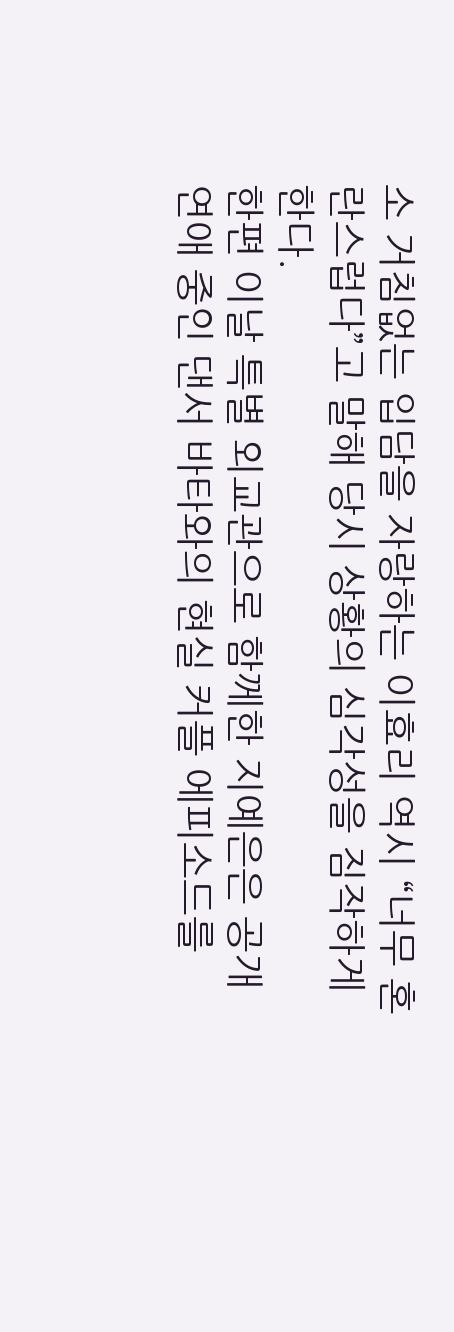소 거침없는 입담을 자랑하는 이효리 역시 “너무 혼란스럽다”고 말해 당시 상황의 심각성을 짐작하게 한다.
한편 이날 특별 외교관으로 함께한 지예은은 공개 연애 중인 댄서 바타와의 현실 커플 에피소드를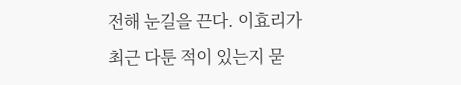전해 눈길을 끈다. 이효리가 최근 다툰 적이 있는지 묻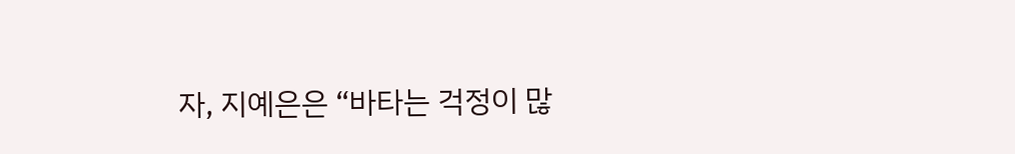자, 지예은은 “바타는 걱정이 많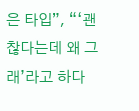은 타입”, “‘괜찮다는데 왜 그래’라고 하다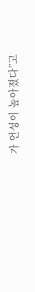가 언성이 높아졌다”고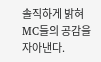솔직하게 밝혀 MC들의 공감을 자아낸다.